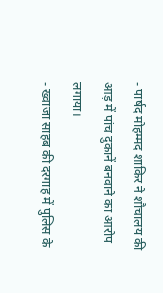- पार्षद मोहम्मद शाकिर ने शौचालय की आड़ में पांच दुकानें बनवाने का आरोप लगाया।
- ख्वाजा साहब की दरगाह में पुलिस के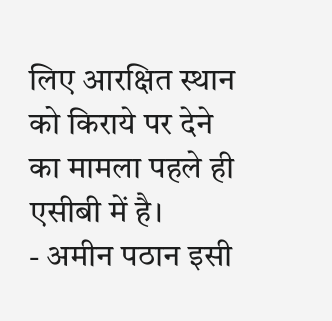लिए आरक्षित स्थान को किराये पर देने का मामला पहले ही एसीबी में है।
- अमीन पठान इसी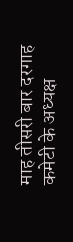माह तीसरी बार दरगाह कमेटी के अध्यक्ष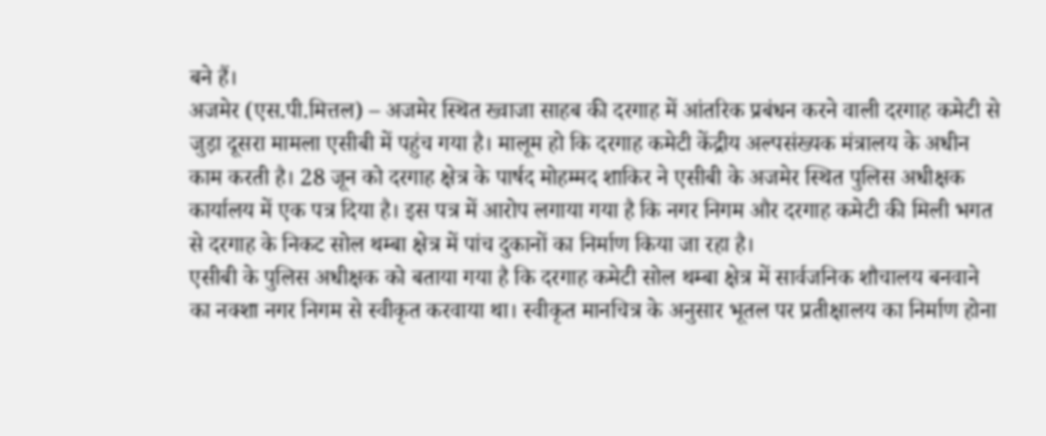बने हैं।
अजमेर (एस.पी.मित्तल) – अजमेर स्थित ख्वाजा साहब की दरगाह में आंतरिक प्रबंधन करने वाली दरगाह कमेटी से जुड़ा दूसरा मामला एसीबी में पहुंच गया है। मालूम हो कि दरगाह कमेटी केंद्रीय अल्पसंख्यक मंत्रालय के अधीन काम करती है। 28 जून को दरगाह क्षेत्र के पार्षद मोहम्मद शाकिर ने एसीबी के अजमेर स्थित पुलिस अधीक्षक कार्यालय में एक पत्र दिया है। इस पत्र में आरोप लगाया गया है कि नगर निगम और दरगाह कमेटी की मिली भगत से दरगाह के निकट सोल थम्बा क्षेत्र में पांच दुकानों का निर्माण किया जा रहा है।
एसीबी के पुलिस अधीक्षक को बताया गया है कि दरगाह कमेटी सोल थम्बा क्षेत्र में सार्वजनिक शौचालय बनवाने का नक्शा नगर निगम से स्वीकृत करवाया था। स्वीकृत मानचित्र के अनुसार भूतल पर प्रतीक्षालय का निर्माण होना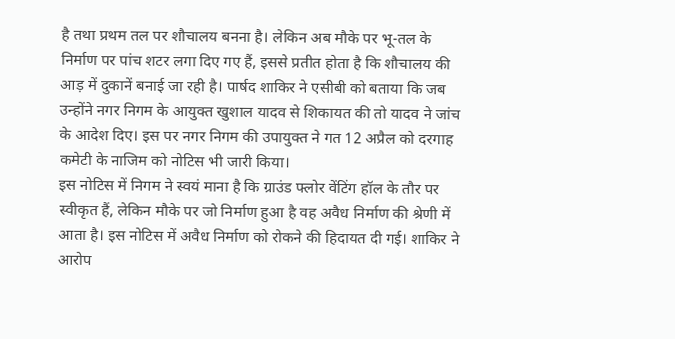है तथा प्रथम तल पर शौचालय बनना है। लेकिन अब मौके पर भू-तल के निर्माण पर पांच शटर लगा दिए गए हैं, इससे प्रतीत होता है कि शौचालय की आड़ में दुकानें बनाई जा रही है। पार्षद शाकिर ने एसीबी को बताया कि जब उन्होंने नगर निगम के आयुक्त खुशाल यादव से शिकायत की तो यादव ने जांच के आदेश दिए। इस पर नगर निगम की उपायुक्त ने गत 12 अप्रैल को दरगाह कमेटी के नाजिम को नोटिस भी जारी किया।
इस नोटिस में निगम ने स्वयं माना है कि ग्राउंड फ्लोर वेंटिंग हॉल के तौर पर स्वीकृत हैं, लेकिन मौके पर जो निर्माण हुआ है वह अवैध निर्माण की श्रेणी में आता है। इस नोटिस में अवैध निर्माण को रोकने की हिदायत दी गई। शाकिर ने आरोप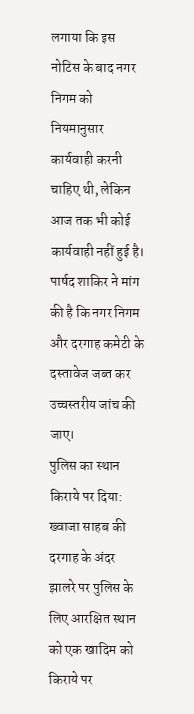लगाया कि इस नोटिस के बाद नगर निगम को नियमानुसार कार्यवाही करनी चाहिए थी, लेकिन आज तक भी कोई कार्यवाही नहीं हुई है। पार्षद शाकिर ने मांग की है कि नगर निगम और दरगाह कमेटी के दस्तावेज जब्त कर उच्चस्तरीय जांच की जाए।
पुलिस का स्थान किराये पर दिया:
ख्वाजा साहब की दरगाह के अंदर झालरे पर पुलिस के लिए आरक्षित स्थान को एक खादिम को किराये पर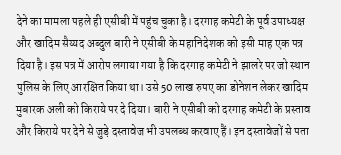देने का मामला पहले ही एसीबी में पहुंच चुका है। दरगाह कमेटी के पूर्व उपाध्यक्ष और खादिम सैय्यद अब्दुल बारी ने एसीबी के महानिदेशक को इसी माह एक पत्र दिया है। इस पत्र में आरोप लगाया गया है कि दरगाह कमेटी ने झालरे पर जो स्थान पुलिस के लिए आरक्षित किया था। उसे 50 लाख रुपए का डोनेशन लेकर खादिम मुबारक अली को किराये पर दे दिया। बारी ने एसीबी को दरगाह कमेटी के प्रस्ताव और किराये पर देने से जुड़े दस्तावेज भी उपलब्ध करवाए हैं। इन दस्तावेजों से पता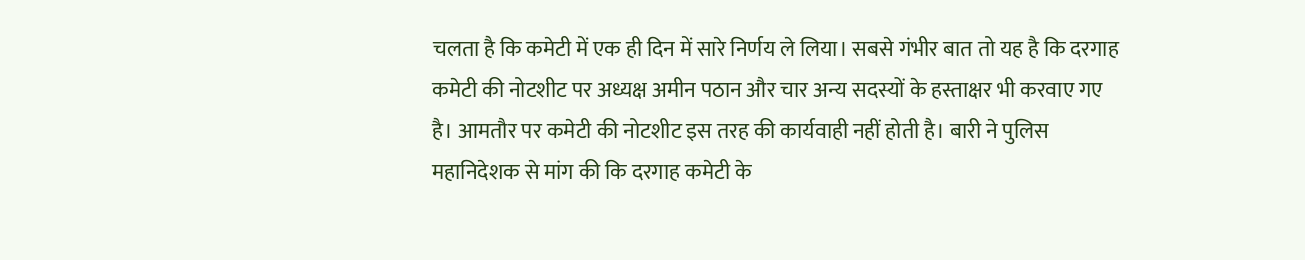चलता है कि कमेटी में एक ही दिन में सारे निर्णय ले लिया। सबसे गंभीर बात तो यह है कि दरगाह कमेटी की नोटशीट पर अध्यक्ष अमीन पठान और चार अन्य सदस्यों के हस्ताक्षर भी करवाए गए है। आमतौर पर कमेटी की नोटशीट इस तरह की कार्यवाही नहीं होती है। बारी ने पुलिस महानिदेशक से मांग की कि दरगाह कमेटी के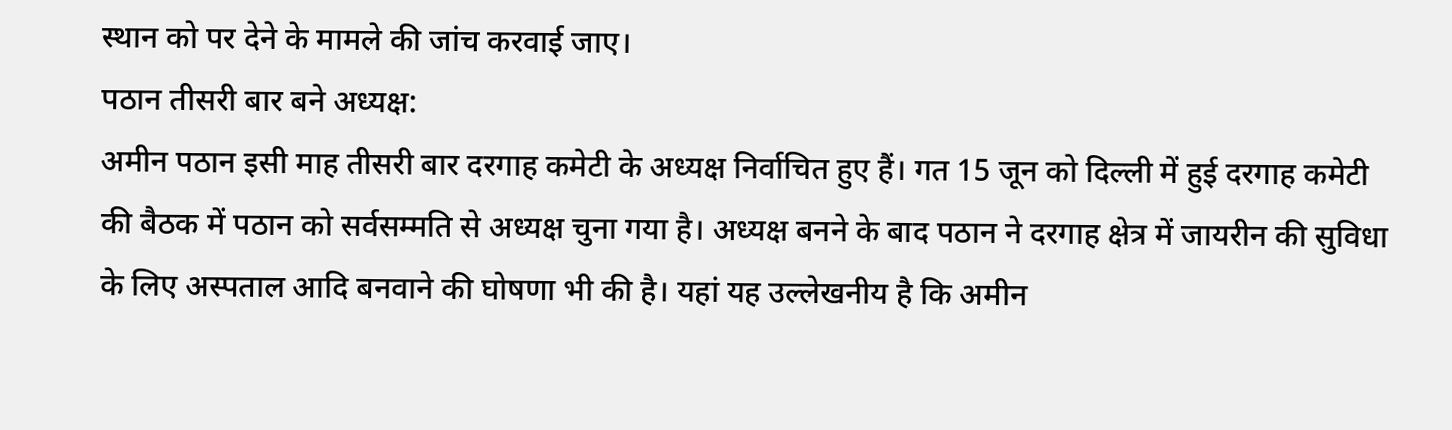स्थान को पर देने के मामले की जांच करवाई जाए।
पठान तीसरी बार बने अध्यक्ष:
अमीन पठान इसी माह तीसरी बार दरगाह कमेटी के अध्यक्ष निर्वाचित हुए हैं। गत 15 जून को दिल्ली में हुई दरगाह कमेटी की बैठक में पठान को सर्वसम्मति से अध्यक्ष चुना गया है। अध्यक्ष बनने के बाद पठान ने दरगाह क्षेत्र में जायरीन की सुविधा के लिए अस्पताल आदि बनवाने की घोषणा भी की है। यहां यह उल्लेखनीय है कि अमीन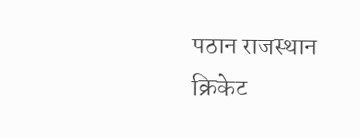पठान राजस्थान क्रिकेट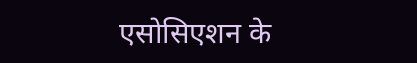एसोसिएशन के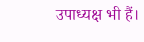उपाध्यक्ष भी हैं।